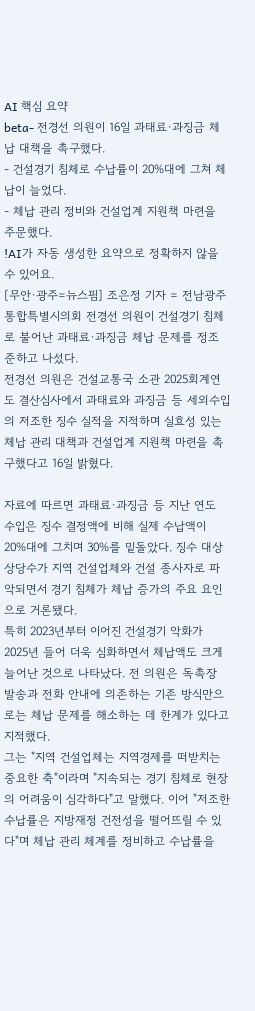AI 핵심 요약
beta- 전경선 의원이 16일 과태료·과징금 체납 대책을 촉구했다.
- 건설경기 침체로 수납률이 20%대에 그쳐 체납이 늘었다.
- 체납 관리 정비와 건설업계 지원책 마련을 주문했다.
!AI가 자동 생성한 요약으로 정확하지 않을 수 있어요.
[무안·광주=뉴스핌] 조은정 기자 = 전남광주통합특별시의회 전경선 의원이 건설경기 침체로 불어난 과태료·과징금 체납 문제를 정조준하고 나섰다.
전경선 의원은 건설교통국 소관 2025회계연도 결산심사에서 과태료와 과징금 등 세외수입의 저조한 징수 실적을 지적하며 실효성 있는 체납 관리 대책과 건설업계 지원책 마련을 촉구했다고 16일 밝혔다.

자료에 따르면 과태료·과징금 등 지난 연도 수입은 징수 결정액에 비해 실제 수납액이 20%대에 그치며 30%를 밑돌았다. 징수 대상 상당수가 지역 건설업체와 건설 종사자로 파악되면서 경기 침체가 체납 증가의 주요 요인으로 거론됐다.
특히 2023년부터 이어진 건설경기 악화가 2025년 들어 더욱 심화하면서 체납액도 크게 늘어난 것으로 나타났다. 전 의원은 독촉장 발송과 전화 안내에 의존하는 기존 방식만으로는 체납 문제를 해소하는 데 한계가 있다고 지적했다.
그는 "지역 건설업체는 지역경제를 떠받치는 중요한 축"이라며 "지속되는 경기 침체로 현장의 어려움이 심각하다"고 말했다. 이어 "저조한 수납률은 지방재정 건전성을 떨어뜨릴 수 있다"며 체납 관리 체계를 정비하고 수납률을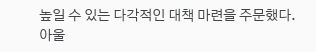높일 수 있는 다각적인 대책 마련을 주문했다.
아울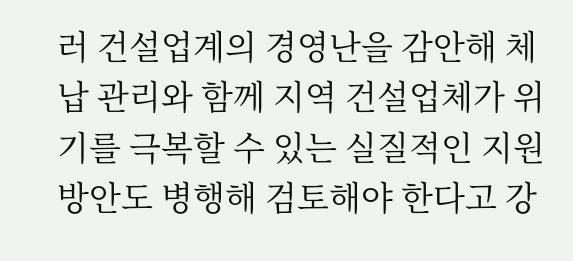러 건설업계의 경영난을 감안해 체납 관리와 함께 지역 건설업체가 위기를 극복할 수 있는 실질적인 지원 방안도 병행해 검토해야 한다고 강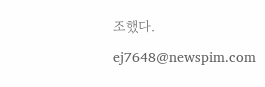조했다.
ej7648@newspim.com